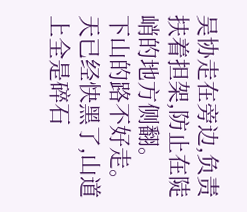吴协走在旁边,负责扶着担架,防止在陡峭的地方侧翻。
下山的路不好走。
天已经快黑了,山道上全是碎石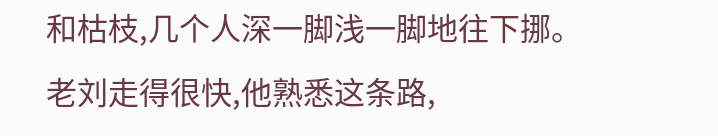和枯枝,几个人深一脚浅一脚地往下挪。
老刘走得很快,他熟悉这条路,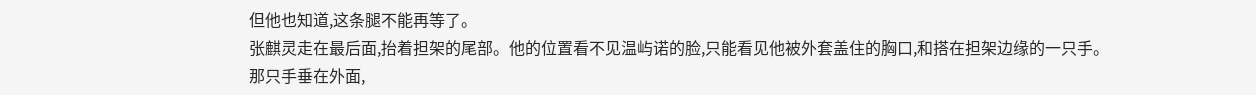但他也知道,这条腿不能再等了。
张麒灵走在最后面,抬着担架的尾部。他的位置看不见温屿诺的脸,只能看见他被外套盖住的胸口,和搭在担架边缘的一只手。
那只手垂在外面,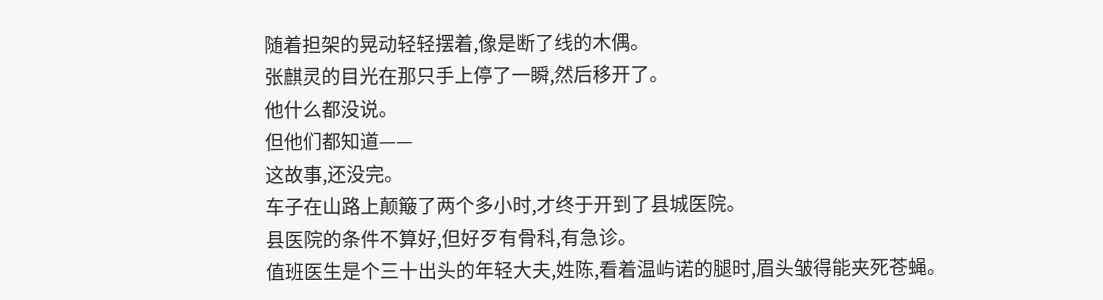随着担架的晃动轻轻摆着,像是断了线的木偶。
张麒灵的目光在那只手上停了一瞬,然后移开了。
他什么都没说。
但他们都知道——
这故事,还没完。
车子在山路上颠簸了两个多小时,才终于开到了县城医院。
县医院的条件不算好,但好歹有骨科,有急诊。
值班医生是个三十出头的年轻大夫,姓陈,看着温屿诺的腿时,眉头皱得能夹死苍蝇。